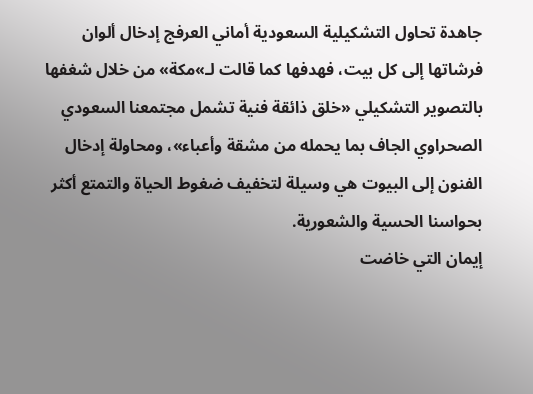جاهدة تحاول التشكيلية السعودية أماني العرفج إدخال ألوان فرشاتها إلى كل بيت، فهدفها كما قالت لـ»مكة» من خلال شغفها بالتصوير التشكيلي «خلق ذائقة فنية تشمل مجتمعنا السعودي الصحراوي الجاف بما يحمله من مشقة وأعباء»، ومحاولة إدخال الفنون إلى البيوت هي وسيلة لتخفيف ضغوط الحياة والتمتع أكثر بحواسنا الحسية والشعورية.
إيمان التي خاضت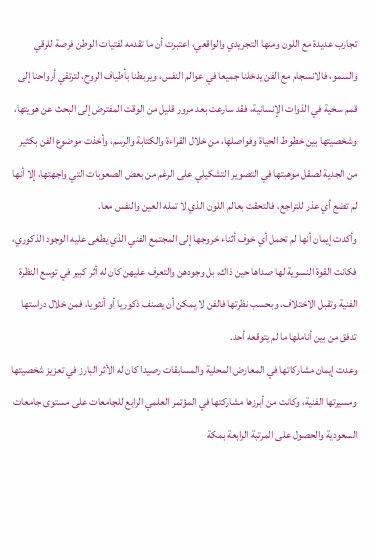تجارب عديدة مع اللون ومنها التجريدي والواقعي، اعتبرت أن ما تقدمه لفتيات الوطن فرصة للرقي والسمو، فالانسجام مع الفن يدخلنا جميعا في عوالم النفس، ويربطنا بأطياف الروح، لترتقي أرواحنا إلى قمم سخية في الذوات الإنسانية، فقد سارعت بعد مرور قليل من الوقت المفترض إلى البحث عن هويتها، وشخصيتها بين خطوط الحياة وفواصلها، من خلال القراءة والكتابة والرسم، وأخذت موضوع الفن بكثير من الجدية لصقل موهبتها في التصوير التشكيلي على الرغم من بعض الصعوبات التي واجهتها، إلا أنها لم تضع أي عذر للتراجع، فالتحقت بعالم اللون الذي لا تمله العين والنفس معا.
وأكدت إيمان أنها لم تحمل أي خوف أثناء خروجها إلى المجتمع الفني الذي يطغى عليه الوجود الذكوري، فكانت القوة النسوية لها صداها حين ذاك، بل وجودهن والتعرف عليهن كان له أثر كبير في توسع النظرة الفنية وتقبل الاختلاف، وبحسب نظرتها فالفن لا يمكن أن يصنف ذكوريا أو أنثويا، فمن خلال دراستها تدفق من بين أناملها ما لم يتوقعه أحد.
وعدت إيمان مشاركاتها في المعارض المحلية والمسابقات رصيدا كان له الأثر البارز في تعزيز شخصيتها ومسيرتها الفنية، وكانت من أبرزها مشاركتها في المؤتمر العلمي الرابع للجامعات على مستوى جامعات السعودية والحصول على المرتبة الرابعة بمكة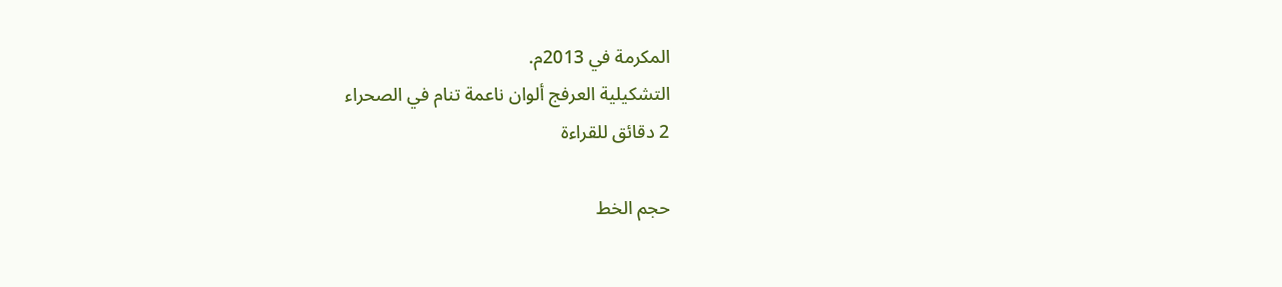المكرمة في 2013م.
التشكيلية العرفج ألوان ناعمة تنام في الصحراء
2 دقائق للقراءة

حجم الخط